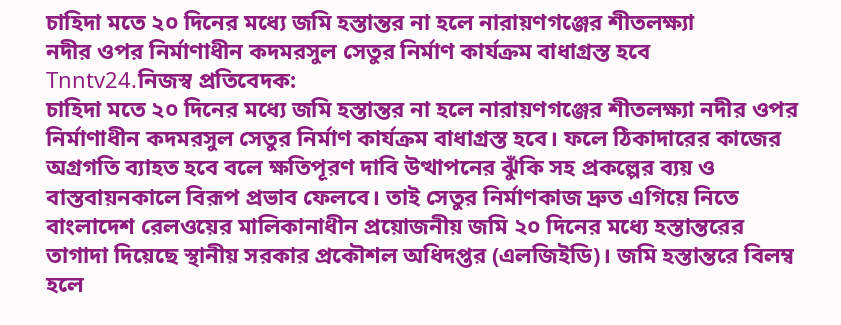চাহিদা মতে ২০ দিনের মধ্যে জমি হস্তান্তর না হলে নারায়ণগঞ্জের শীতলক্ষ্যা
নদীর ওপর নির্মাণাধীন কদমরসুল সেতুর নির্মাণ কার্যক্রম বাধাগ্রস্ত হবে
Tnntv24.নিজস্ব প্রতিবেদক:
চাহিদা মতে ২০ দিনের মধ্যে জমি হস্তান্তর না হলে নারায়ণগঞ্জের শীতলক্ষ্যা নদীর ওপর নির্মাণাধীন কদমরসুল সেতুর নির্মাণ কার্যক্রম বাধাগ্রস্ত হবে। ফলে ঠিকাদারের কাজের অগ্রগতি ব্যাহত হবে বলে ক্ষতিপূরণ দাবি উত্থাপনের ঝুঁকি সহ প্রকল্পের ব্যয় ও বাস্তবায়নকালে বিরূপ প্রভাব ফেলবে। তাই সেতুর নির্মাণকাজ দ্রুত এগিয়ে নিতে বাংলাদেশ রেলওয়ের মালিকানাধীন প্রয়োজনীয় জমি ২০ দিনের মধ্যে হস্তান্তরের তাগাদা দিয়েছে স্থানীয় সরকার প্রকৌশল অধিদপ্তর (এলজিইডি)। জমি হস্তান্তরে বিলম্ব হলে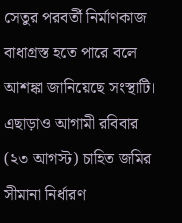সেতুর পরবর্তী নির্মাণকাজ বাধাগ্রস্ত হতে পারে বলে আশঙ্কা জানিয়েছে সংস্থাটি। এছাড়াও আগামী রবিবার (২৩ আগস্ট) চাহিত জমির সীমানা নির্ধারণ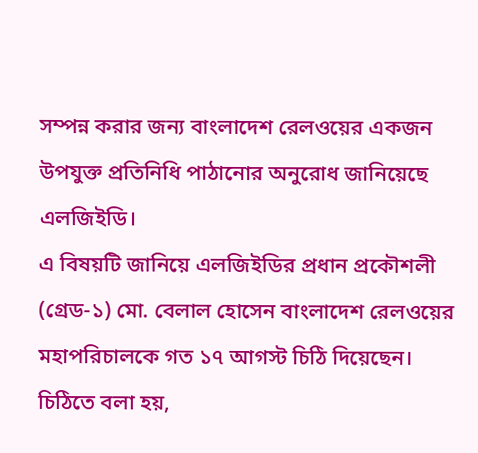সম্পন্ন করার জন্য বাংলাদেশ রেলওয়ের একজন উপযুক্ত প্রতিনিধি পাঠানোর অনুরোধ জানিয়েছে এলজিইডি।
এ বিষয়টি জানিয়ে এলজিইডির প্রধান প্রকৌশলী (গ্রেড-১) মো. বেলাল হোসেন বাংলাদেশ রেলওয়ের মহাপরিচালকে গত ১৭ আগস্ট চিঠি দিয়েছেন।
চিঠিতে বলা হয়,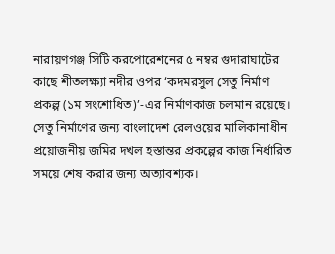নারায়ণগঞ্জ সিটি করপোরেশনের ৫ নম্বর গুদারাঘাটের কাছে শীতলক্ষ্যা নদীর ওপর ‘কদমরসুল সেতু নির্মাণ প্রকল্প (১ম সংশোধিত)’-এর নির্মাণকাজ চলমান রয়েছে। সেতু নির্মাণের জন্য বাংলাদেশ রেলওয়ের মালিকানাধীন প্রয়োজনীয় জমির দখল হস্তান্তর প্রকল্পের কাজ নির্ধারিত সময়ে শেষ করার জন্য অত্যাবশ্যক।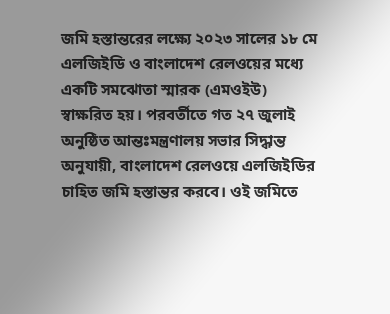জমি হস্তান্তরের লক্ষ্যে ২০২৩ সালের ১৮ মে এলজিইডি ও বাংলাদেশ রেলওয়ের মধ্যে একটি সমঝোতা স্মারক (এমওইউ) স্বাক্ষরিত হয়। পরবর্তীতে গত ২৭ জুলাই অনুষ্ঠিত আন্তঃমন্ত্রণালয় সভার সিদ্ধান্ত অনুযায়ী, বাংলাদেশ রেলওয়ে এলজিইডির চাহিত জমি হস্তান্তর করবে। ওই জমিতে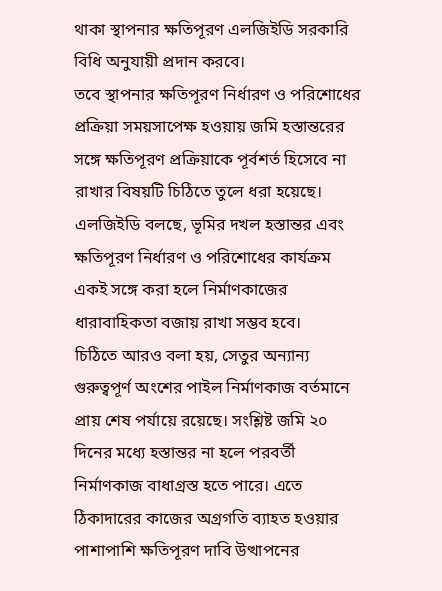থাকা স্থাপনার ক্ষতিপূরণ এলজিইডি সরকারি বিধি অনুযায়ী প্রদান করবে।
তবে স্থাপনার ক্ষতিপূরণ নির্ধারণ ও পরিশোধের প্রক্রিয়া সময়সাপেক্ষ হওয়ায় জমি হস্তান্তরের সঙ্গে ক্ষতিপূরণ প্রক্রিয়াকে পূর্বশর্ত হিসেবে না রাখার বিষয়টি চিঠিতে তুলে ধরা হয়েছে। এলজিইডি বলছে, ভূমির দখল হস্তান্তর এবং ক্ষতিপূরণ নির্ধারণ ও পরিশোধের কার্যক্রম একই সঙ্গে করা হলে নির্মাণকাজের ধারাবাহিকতা বজায় রাখা সম্ভব হবে।
চিঠিতে আরও বলা হয়, সেতুর অন্যান্য গুরুত্বপূর্ণ অংশের পাইল নির্মাণকাজ বর্তমানে প্রায় শেষ পর্যায়ে রয়েছে। সংশ্লিষ্ট জমি ২০ দিনের মধ্যে হস্তান্তর না হলে পরবর্তী নির্মাণকাজ বাধাগ্রস্ত হতে পারে। এতে ঠিকাদারের কাজের অগ্রগতি ব্যাহত হওয়ার পাশাপাশি ক্ষতিপূরণ দাবি উত্থাপনের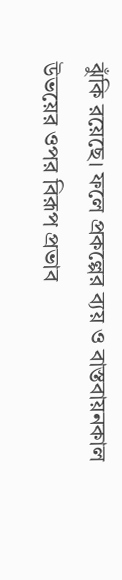ঝুঁকি রয়েছে। ফলে প্রকল্পের ব্যয় ও বাস্তবায়নকাল উভয়ের ওপর বিরূপ প্রভাব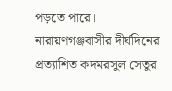পড়তে পারে।
নারায়ণগঞ্জবাসীর দীর্ঘদিনের প্রত্যাশিত কদমরসুল সেতুর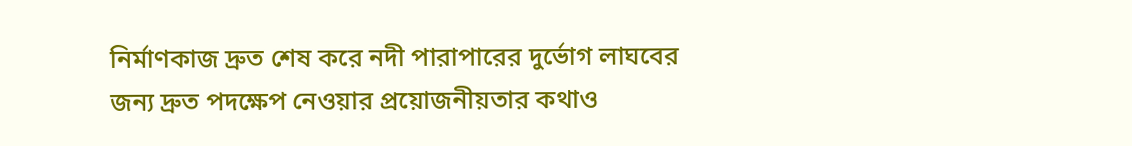নির্মাণকাজ দ্রুত শেষ করে নদী পারাপারের দুর্ভোগ লাঘবের জন্য দ্রুত পদক্ষেপ নেওয়ার প্রয়োজনীয়তার কথাও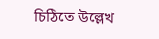চিঠিতে উল্লেখ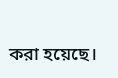করা হয়েছে।